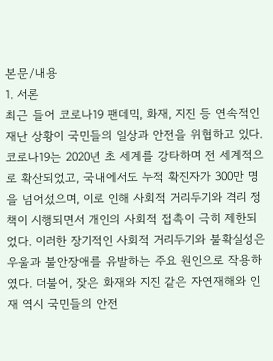본문/내용
1. 서론
최근 들어 코로나19 팬데믹, 화재, 지진 등 연속적인 재난 상황이 국민들의 일상과 안전을 위협하고 있다. 코로나19는 2020년 초 세계를 강타하며 전 세계적으로 확산되었고, 국내에서도 누적 확진자가 300만 명을 넘어섰으며, 이로 인해 사회적 거리두기와 격리 정책이 시행되면서 개인의 사회적 접촉이 극히 제한되었다. 이러한 장기적인 사회적 거리두기와 불확실성은 우울과 불안장애를 유발하는 주요 원인으로 작용하였다. 더불어, 잦은 화재와 지진 같은 자연재해와 인재 역시 국민들의 안전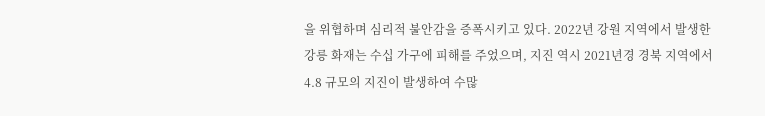을 위협하며 심리적 불안감을 증폭시키고 있다. 2022년 강원 지역에서 발생한 강릉 화재는 수십 가구에 피해를 주었으며, 지진 역시 2021년경 경북 지역에서 4.8 규모의 지진이 발생하여 수많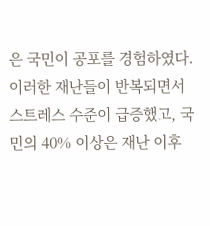은 국민이 공포를 경험하였다. 이러한 재난들이 반복되면서 스트레스 수준이 급증했고, 국민의 40% 이상은 재난 이후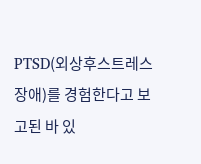PTSD(외상후스트레스장애)를 경험한다고 보고된 바 있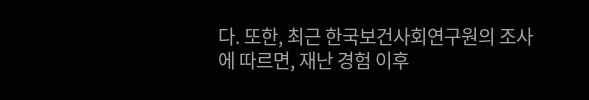다. 또한, 최근 한국보건사회연구원의 조사에 따르면, 재난 경험 이후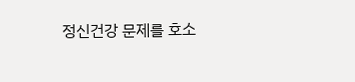정신건강 문제를 호소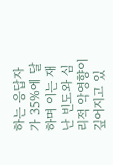하는 응답자가 35%에 달하며 이는 재난 빈도와 심리적 악영향이 깊어지고 있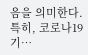음을 의미한다. 특히, 코로나19 기…